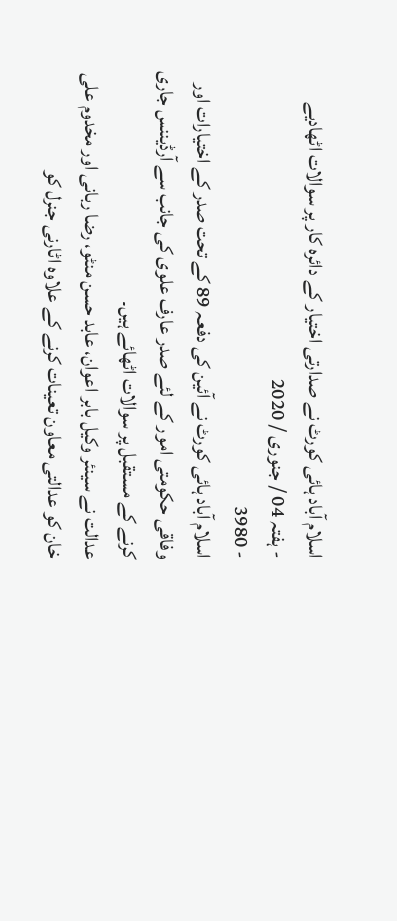اسلام آباد ہائی کورٹ نے صدارتی اختیار کے دائرہ کار پر سوالات اٹھادیے
- ہفتہ 04 / جنوری / 2020
- 3980
اسلام آباد ہائی کورٹ نے آئین کی دفعہ 89 کے تحت صدر کے اختیارات اور وفاقی حکومتی امور کے لئے صدر عارف علوی کی جانب سے آرڈیننس جاری کرنے کے مستقبل پر سوالات اٹھائے ہیں۔
عدالت نے سینئر وکیل بابر اعوان، عابد حسن منٹو، رضا ربانی اور مخدوم علی خان کو عدالتی معاون تعینات کرنے کے علاوہ اٹارنی جنرل کو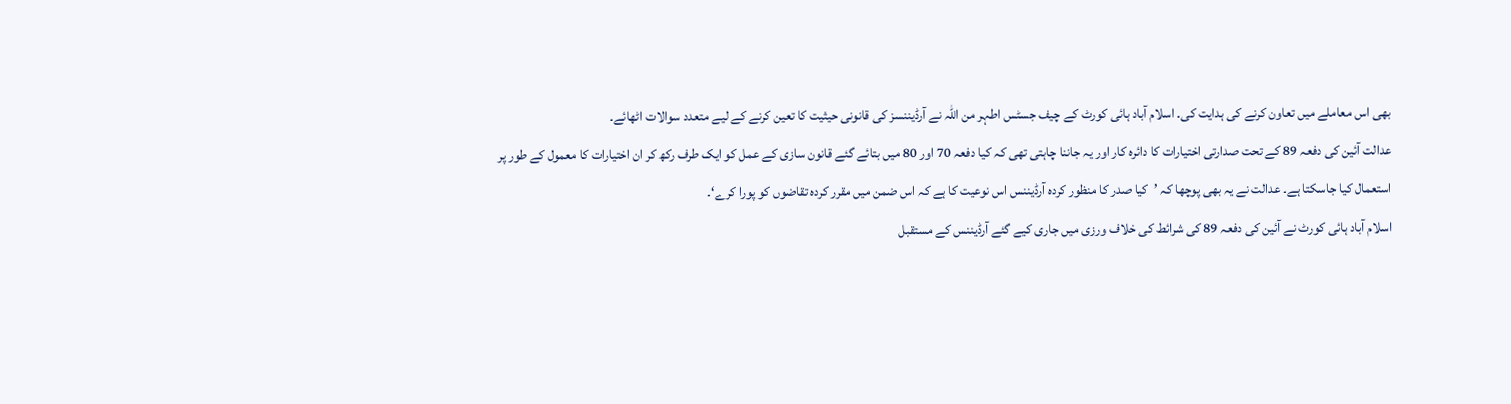بھی اس معاملے میں تعاون کرنے کی ہدایت کی۔ اسلام آباد ہائی کورٹ کے چیف جسٹس اطہر من اللہ نے آرڈیننسز کی قانونی حیثیت کا تعین کرنے کے لیے متعدد سوالات اٹھائے۔
عدالت آئین کی دفعہ 89 کے تحت صدارتی اختیارات کا دائرہ کار اور یہ جاننا چاہتی تھی کہ کیا دفعہ 70 اور 80 میں بتائے گئے قانون سازی کے عمل کو ایک طرف رکھ کر ان اختیارات کا معمول کے طور پر استعمال کیا جاسکتا ہے۔ عدالت نے یہ بھی پوچھا کہ ’کیا صدر کا منظور کردہ آرڈیننس اس نوعیت کا ہے کہ اس ضمن میں مقرر کردہ تقاضوں کو پورا کرے‘۔
اسلام آباد ہائی کورٹ نے آئین کی دفعہ 89 کی شرائط کی خلاف ورزی میں جاری کیے گئے آرڈیننس کے مستقبل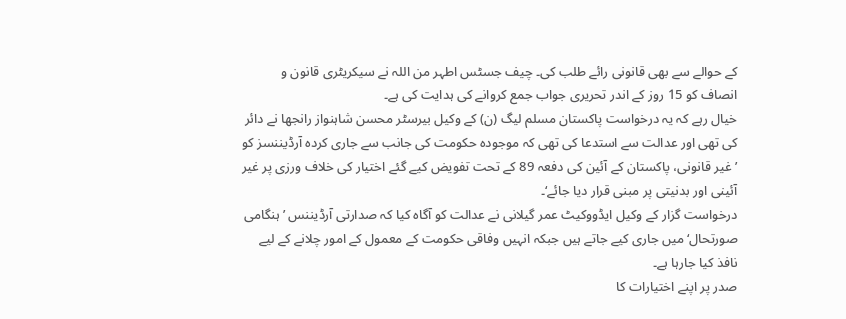کے حوالے سے بھی قانونی رائے طلب کی۔ چیف جسٹس اطہر من اللہ نے سیکریٹری قانون و انصاف کو 15 روز کے اندر تحریری جواب جمع کروانے کی ہدایت کی ہے۔
خیال رہے کہ یہ درخواست پاکستان مسلم لیگ (ن) کے وکیل بیرسٹر محسن شاہنواز رانجھا نے دائر کی تھی اور عدالت سے استدعا کی تھی کہ موجودہ حکومت کی جانب سے جاری کردہ آرڈیننسز کو ’غیر قانونی، پاکستان کے آئین کی دفعہ 89 کے تحت تفویض کیے گئے اختیار کی خلاف ورزی پر غیر آئینی اور بدنیتی پر مبنی قرار دیا جائے‘۔
درخواست گزار کے وکیل ایڈووکیٹ عمر گیلانی نے عدالت کو آگاہ کیا کہ صدارتی آرڈیننس ’ہنگامی صورتحال‘ میں جاری کیے جاتے ہیں جبکہ انہیں وفاقی حکومت کے معمول کے امور چلانے کے لیے نافذ کیا جارہا ہے۔
صدر پر اپنے اختیارات کا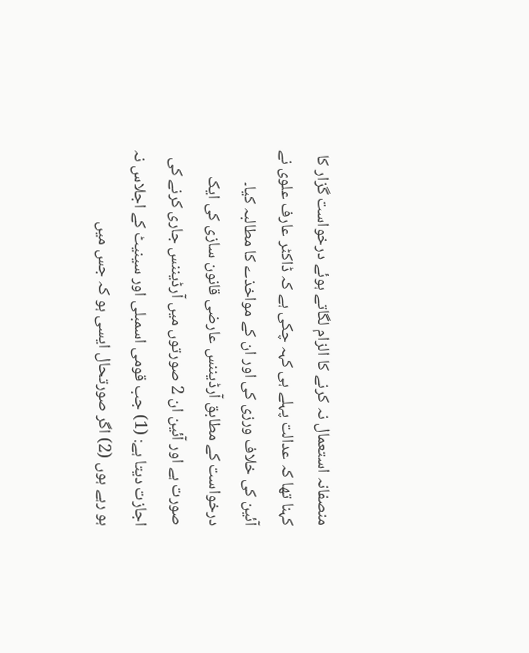منصفانہ استعمال نہ کرنے کا الزام لگاتے ہوئے درخواست گزار کا کہنا تھا کہ عدالت پہلے ہی کہہ چکی ہے کہ ڈاکٹر عارف علوی نے آئین کی خلاف ورزی کی اور ان کے مواخذے کا مطالبہ کیا۔
درخواست کے مطابق آرڈیننس عارضی قانون سازی کی ایک صورت ہے اور آئین ان 2 صورتوں میں آرڈیننس جاری کرنے کی اجازت دیتا ہے: (1) جب قومی اسمبلی اور سینیٹ کے اجلاس نہ ہو رہے ہوں (2) اگر صورتحال ایسی ہو کہ جس میں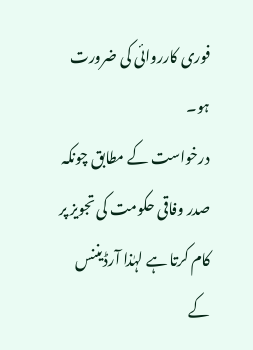فوری کارروائی کی ضرورت ہو۔
درخواست کے مطابق چونکہ صدر وفاقی حکومت کی تجویز پر کام کرتا ہے لہٰذا آرڈیننس کے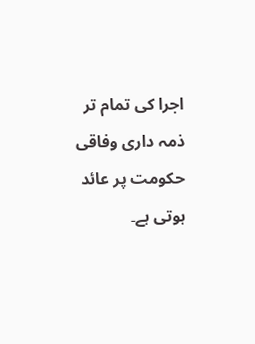اجرا کی تمام تر ذمہ داری وفاقی حکومت پر عائد ہوتی ہے۔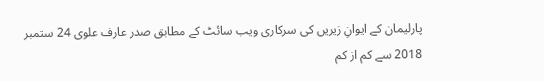پارلیمان کے ایوانِ زیریں کی سرکاری ویب سائٹ کے مطابق صدر عارف علوی 24 ستمبر 2018 سے کم از کم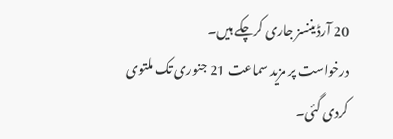20 آرڈیننسز جاری کرچکے ہیں۔
درخواست پر مزید سماعت 21 جنوری تک ملتوی کردی گئی۔